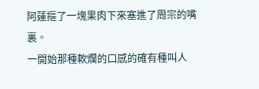阿蓮摳了一塊果肉下來塞進了周宗的嘴裏。
一開始那種軟爛的口感的確有種叫人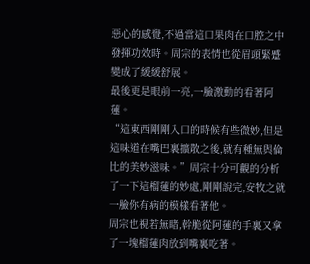惡心的感覺,不過當這口果肉在口腔之中發揮功效時。周宗的表情也從眉頭緊蹙變成了緩緩舒展。
最後更是眼前一亮,一臉激動的看著阿蓮。
“這東西剛剛入口的時候有些微妙,但是這味道在嘴巴裏擴散之後,就有種無與倫比的美妙滋味。”周宗十分可觀的分析了一下這榴蓮的妙處,剛剛說完,安牧之就一臉你有病的模樣看著他。
周宗也視若無睹,幹脆從阿蓮的手裏又拿了一塊榴蓮肉放到嘴裏吃著。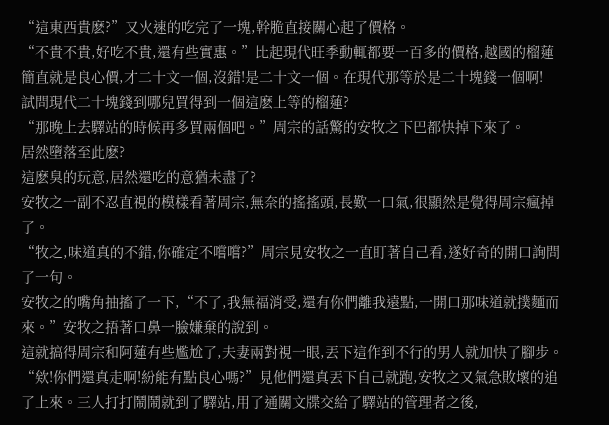“這東西貴麽?”又火速的吃完了一塊,幹脆直接關心起了價格。
“不貴不貴,好吃不貴,還有些實惠。”比起現代旺季動輒都要一百多的價格,越國的榴蓮簡直就是良心價,才二十文一個,沒錯!是二十文一個。在現代那等於是二十塊錢一個啊!
試問現代二十塊錢到哪兒買得到一個這麽上等的榴蓮?
“那晚上去驛站的時候再多買兩個吧。”周宗的話驚的安牧之下巴都快掉下來了。
居然墮落至此麽?
這麽臭的玩意,居然還吃的意猶未盡了?
安牧之一副不忍直視的模樣看著周宗,無奈的搖搖頭,長歎一口氣,很顯然是覺得周宗瘋掉了。
“牧之,味道真的不錯,你確定不嚐嚐?”周宗見安牧之一直盯著自己看,遂好奇的開口詢問了一句。
安牧之的嘴角抽搐了一下,“不了,我無福消受,還有你們離我遠點,一開口那味道就撲麵而來。”安牧之捂著口鼻一臉嫌棄的說到。
這就搞得周宗和阿蓮有些尷尬了,夫妻兩對視一眼,丟下這作到不行的男人就加快了腳步。
“欸!你們還真走啊!紛能有點良心嗎?”見他們還真丟下自己就跑,安牧之又氣急敗壞的追了上來。三人打打鬧鬧就到了驛站,用了通關文牒交給了驛站的管理者之後,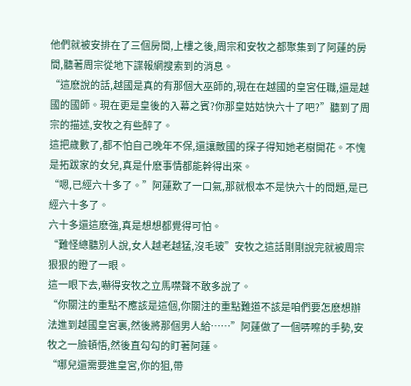他們就被安排在了三個房間,上樓之後,周宗和安牧之都聚集到了阿蓮的房間,聽著周宗從地下諜報網搜索到的消息。
“這麽說的話,越國是真的有那個大巫師的,現在在越國的皇宮任職,還是越國的國師。現在更是皇後的入幕之賓?你那皇姑姑快六十了吧?”聽到了周宗的描述,安牧之有些醉了。
這把歲數了,都不怕自己晚年不保,還讓敵國的探子得知她老樹開花。不愧是拓跋家的女兒,真是什麽事情都能幹得出來。
“嗯,已經六十多了。”阿蓮歎了一口氣,那就根本不是快六十的問題,是已經六十多了。
六十多還這麽強,真是想想都覺得可怕。
“難怪總聽別人說,女人越老越猛,沒毛玻”安牧之這話剛剛說完就被周宗狠狠的瞪了一眼。
這一眼下去,嚇得安牧之立馬噤聲不敢多說了。
“你關注的重點不應該是這個,你關注的重點難道不該是咱們要怎麽想辦法進到越國皇宮裏,然後將那個男人給……”阿蓮做了一個哢嚓的手勢,安牧之一臉頓悟,然後直勾勾的盯著阿蓮。
“哪兒還需要進皇宮,你的狙,帶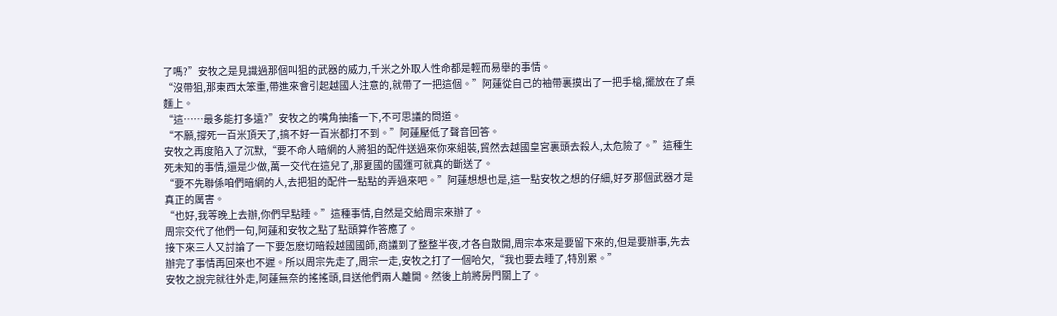了嗎?”安牧之是見識過那個叫狙的武器的威力,千米之外取人性命都是輕而易舉的事情。
“沒帶狙,那東西太笨重,帶進來會引起越國人注意的,就帶了一把這個。”阿蓮從自己的袖帶裏摸出了一把手槍,擺放在了桌麵上。
“這……最多能打多遠?”安牧之的嘴角抽搐一下,不可思議的問道。
“不願,撐死一百米頂天了,搞不好一百米都打不到。”阿蓮壓低了聲音回答。
安牧之再度陷入了沉默,“要不命人暗網的人將狙的配件送過來你來組裝,貿然去越國皇宮裏頭去殺人,太危險了。”這種生死未知的事情,還是少做,萬一交代在這兒了,那夏國的國運可就真的斷送了。
“要不先聯係咱們暗網的人,去把狙的配件一點點的弄過來吧。”阿蓮想想也是,這一點安牧之想的仔細,好歹那個武器才是真正的厲害。
“也好,我等晚上去辦,你們早點睡。”這種事情,自然是交給周宗來辦了。
周宗交代了他們一句,阿蓮和安牧之點了點頭算作答應了。
接下來三人又討論了一下要怎麽切暗殺越國國師,商議到了整整半夜,才各自散開,周宗本來是要留下來的,但是要辦事,先去辦完了事情再回來也不遲。所以周宗先走了,周宗一走,安牧之打了一個哈欠,“我也要去睡了,特別累。”
安牧之說完就往外走,阿蓮無奈的搖搖頭,目送他們兩人離開。然後上前將房門關上了。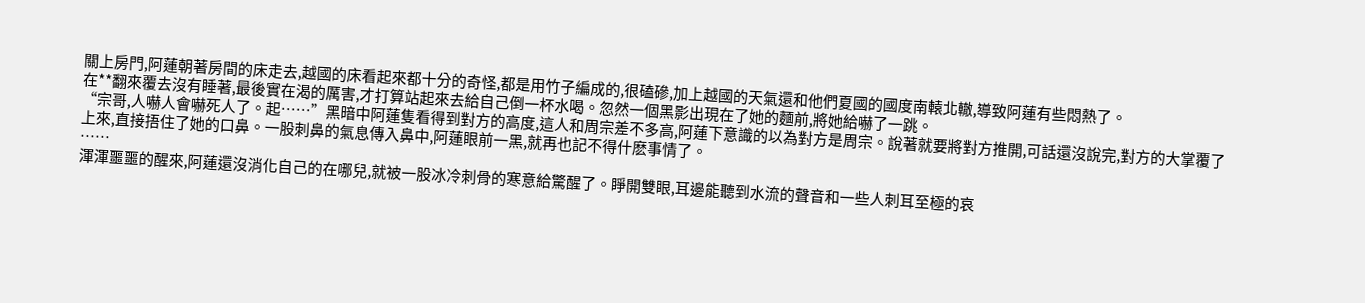關上房門,阿蓮朝著房間的床走去,越國的床看起來都十分的奇怪,都是用竹子編成的,很磕磣,加上越國的天氣還和他們夏國的國度南轅北轍,導致阿蓮有些悶熱了。
在**翻來覆去沒有睡著,最後實在渴的厲害,才打算站起來去給自己倒一杯水喝。忽然一個黑影出現在了她的麵前,將她給嚇了一跳。
“宗哥,人嚇人會嚇死人了。起……”黑暗中阿蓮隻看得到對方的高度,這人和周宗差不多高,阿蓮下意識的以為對方是周宗。說著就要將對方推開,可話還沒說完,對方的大掌覆了上來,直接捂住了她的口鼻。一股刺鼻的氣息傳入鼻中,阿蓮眼前一黑,就再也記不得什麽事情了。
……
渾渾噩噩的醒來,阿蓮還沒消化自己的在哪兒,就被一股冰冷刺骨的寒意給驚醒了。睜開雙眼,耳邊能聽到水流的聲音和一些人刺耳至極的哀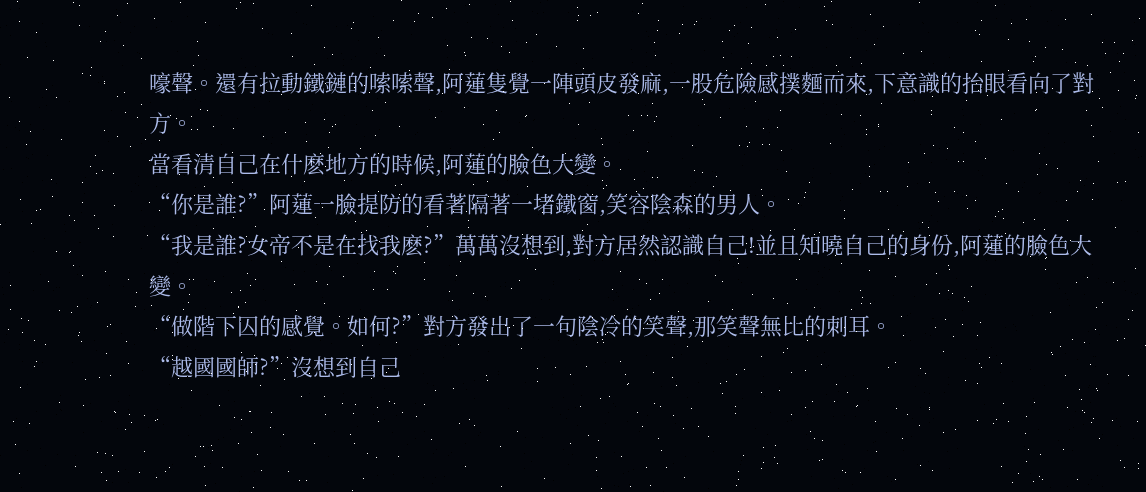嚎聲。還有拉動鐵鏈的嗦嗦聲,阿蓮隻覺一陣頭皮發麻,一股危險感撲麵而來,下意識的抬眼看向了對方。
當看清自己在什麽地方的時候,阿蓮的臉色大變。
“你是誰?”阿蓮一臉提防的看著隔著一堵鐵窗,笑容陰森的男人。
“我是誰?女帝不是在找我麽?”萬萬沒想到,對方居然認識自己!並且知曉自己的身份,阿蓮的臉色大變。
“做階下囚的感覺。如何?”對方發出了一句陰冷的笑聲,那笑聲無比的刺耳。
“越國國師?”沒想到自己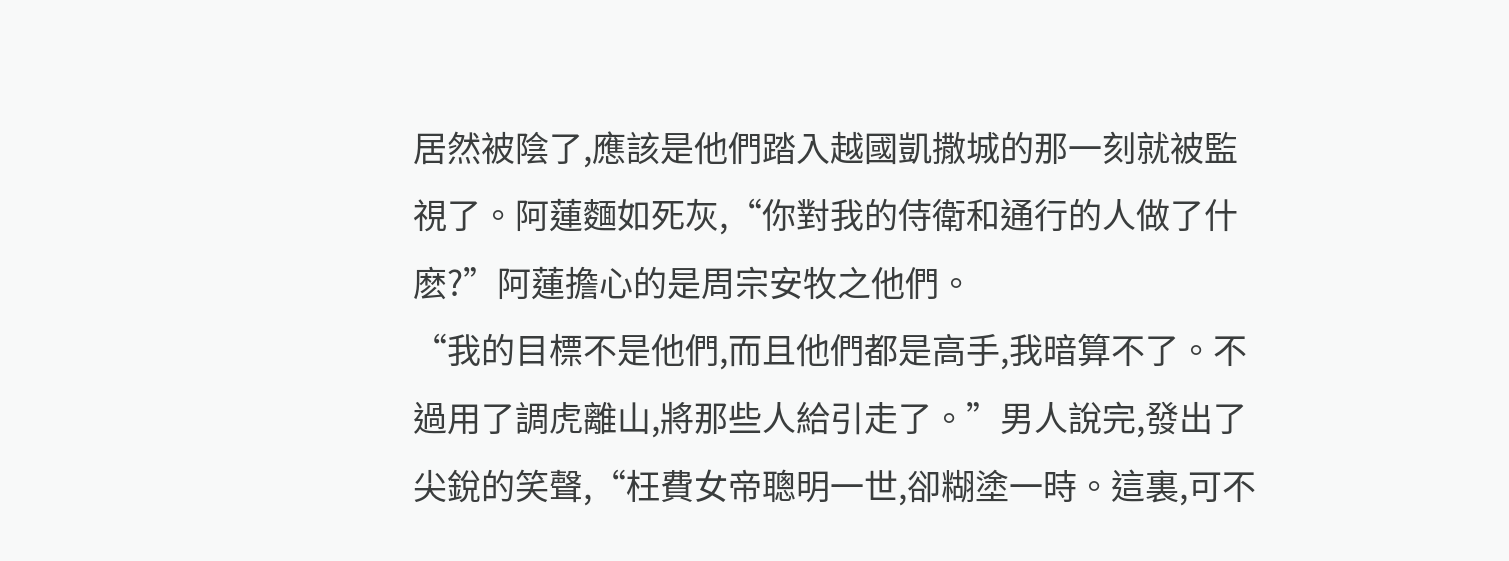居然被陰了,應該是他們踏入越國凱撒城的那一刻就被監視了。阿蓮麵如死灰,“你對我的侍衛和通行的人做了什麽?”阿蓮擔心的是周宗安牧之他們。
“我的目標不是他們,而且他們都是高手,我暗算不了。不過用了調虎離山,將那些人給引走了。”男人說完,發出了尖銳的笑聲,“枉費女帝聰明一世,卻糊塗一時。這裏,可不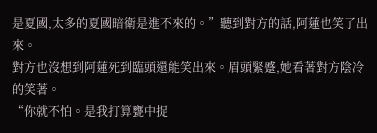是夏國,太多的夏國暗衛是進不來的。”聽到對方的話,阿蓮也笑了出來。
對方也沒想到阿蓮死到臨頭還能笑出來。眉頭緊蹙,她看著對方陰冷的笑著。
“你就不怕。是我打算甕中捉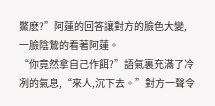鱉麽?”阿蓮的回答讓對方的臉色大變,一臉陰鷙的看著阿蓮。
“你竟然拿自己作餌?”語氣裏充滿了冷冽的氣息,“來人,沉下去。”對方一聲令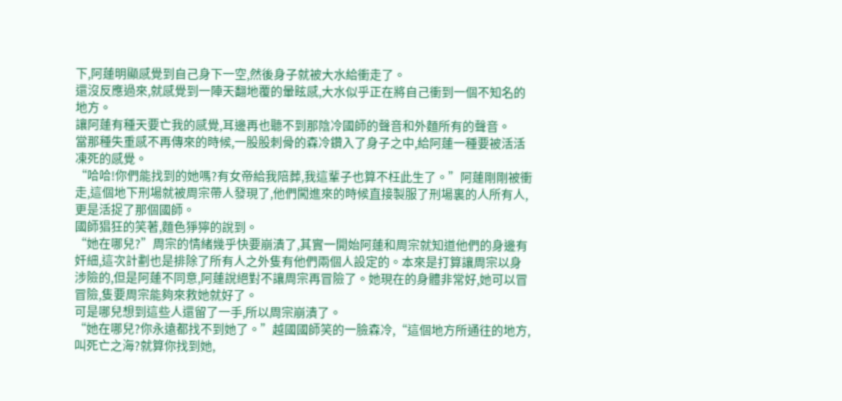下,阿蓮明顯感覺到自己身下一空,然後身子就被大水給衝走了。
還沒反應過來,就感覺到一陣天翻地覆的暈眩感,大水似乎正在將自己衝到一個不知名的地方。
讓阿蓮有種天要亡我的感覺,耳邊再也聽不到那陰冷國師的聲音和外麵所有的聲音。
當那種失重感不再傳來的時候,一股股刺骨的森冷鑽入了身子之中,給阿蓮一種要被活活凍死的感覺。
“哈哈!你們能找到的她嗎?有女帝給我陪葬,我這輩子也算不枉此生了。”阿蓮剛剛被衝走,這個地下刑場就被周宗帶人發現了,他們闖進來的時候直接製服了刑場裏的人所有人,更是活捉了那個國師。
國師猖狂的笑著,麵色猙獰的說到。
“她在哪兒?”周宗的情緒幾乎快要崩潰了,其實一開始阿蓮和周宗就知道他們的身邊有奸細,這次計劃也是排除了所有人之外隻有他們兩個人設定的。本來是打算讓周宗以身涉險的,但是阿蓮不同意,阿蓮說絕對不讓周宗再冒險了。她現在的身體非常好,她可以冒冒險,隻要周宗能夠來救她就好了。
可是哪兒想到這些人還留了一手,所以周宗崩潰了。
“她在哪兒?你永遠都找不到她了。”越國國師笑的一臉森冷,“這個地方所通往的地方,叫死亡之海?就算你找到她,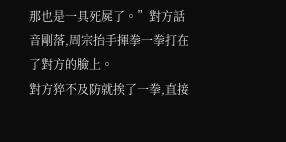那也是一具死屍了。”對方話音剛落,周宗抬手揮拳一拳打在了對方的臉上。
對方猝不及防就挨了一拳,直接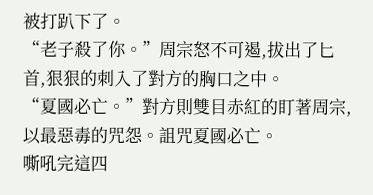被打趴下了。
“老子殺了你。”周宗怒不可遏,拔出了匕首,狠狠的刺入了對方的胸口之中。
“夏國必亡。”對方則雙目赤紅的盯著周宗,以最惡毒的咒怨。詛咒夏國必亡。
嘶吼完這四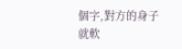個字,對方的身子就軟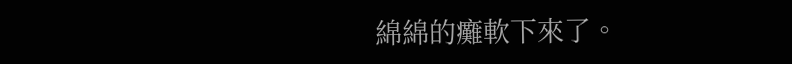綿綿的癱軟下來了。